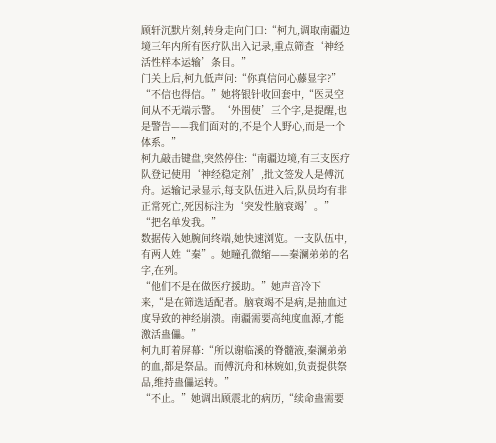顾轩沉默片刻,转身走向门口:“柯九,调取南疆边境三年内所有医疗队出入记录,重点筛查‘神经活性样本运输’条目。”
门关上后,柯九低声问:“你真信问心藤显字?”
“不信也得信。”她将银针收回套中,“医灵空间从不无端示警。‘外围使’三个字,是提醒,也是警告——我们面对的,不是个人野心,而是一个体系。”
柯九敲击键盘,突然停住:“南疆边境,有三支医疗队登记使用‘神经稳定剂’,批文签发人是傅沉舟。运输记录显示,每支队伍进入后,队员均有非正常死亡,死因标注为‘突发性脑衰竭’。”
“把名单发我。”
数据传入她腕间终端,她快速浏览。一支队伍中,有两人姓“秦”。她瞳孔微缩——秦澜弟弟的名字,在列。
“他们不是在做医疗援助。”她声音冷下来,“是在筛选适配者。脑衰竭不是病,是抽血过度导致的神经崩溃。南疆需要高纯度血源,才能激活蛊儡。”
柯九盯着屏幕:“所以谢临溪的脊髓液,秦澜弟弟的血,都是祭品。而傅沉舟和林婉如,负责提供祭品,维持蛊儡运转。”
“不止。”她调出顾震北的病历,“续命蛊需要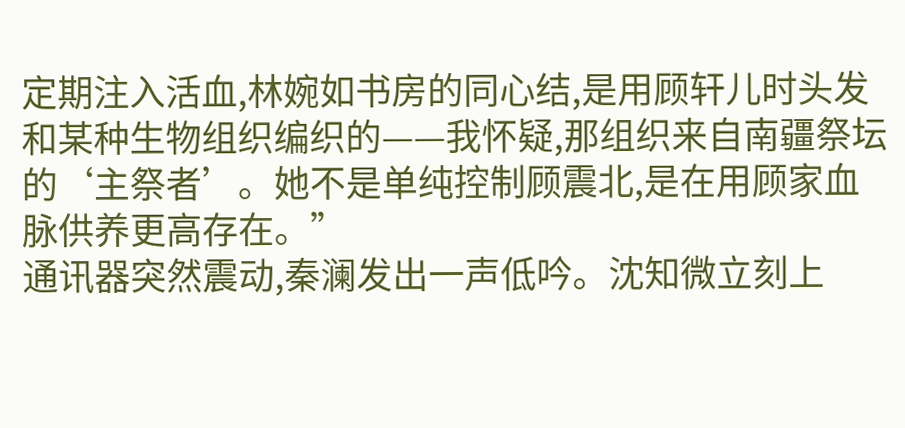定期注入活血,林婉如书房的同心结,是用顾轩儿时头发和某种生物组织编织的——我怀疑,那组织来自南疆祭坛的‘主祭者’。她不是单纯控制顾震北,是在用顾家血脉供养更高存在。”
通讯器突然震动,秦澜发出一声低吟。沈知微立刻上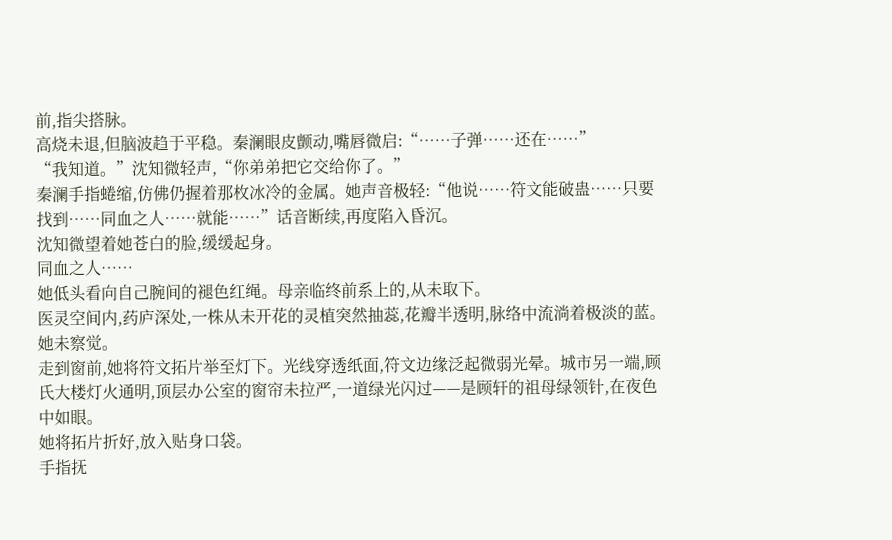前,指尖搭脉。
高烧未退,但脑波趋于平稳。秦澜眼皮颤动,嘴唇微启:“……子弹……还在……”
“我知道。”沈知微轻声,“你弟弟把它交给你了。”
秦澜手指蜷缩,仿佛仍握着那枚冰冷的金属。她声音极轻:“他说……符文能破蛊……只要找到……同血之人……就能……”话音断续,再度陷入昏沉。
沈知微望着她苍白的脸,缓缓起身。
同血之人……
她低头看向自己腕间的褪色红绳。母亲临终前系上的,从未取下。
医灵空间内,药庐深处,一株从未开花的灵植突然抽蕊,花瓣半透明,脉络中流淌着极淡的蓝。
她未察觉。
走到窗前,她将符文拓片举至灯下。光线穿透纸面,符文边缘泛起微弱光晕。城市另一端,顾氏大楼灯火通明,顶层办公室的窗帘未拉严,一道绿光闪过——是顾轩的祖母绿领针,在夜色中如眼。
她将拓片折好,放入贴身口袋。
手指抚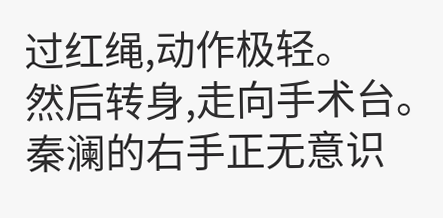过红绳,动作极轻。
然后转身,走向手术台。
秦澜的右手正无意识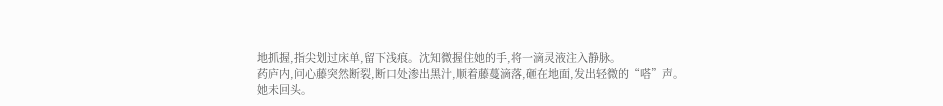地抓握,指尖划过床单,留下浅痕。沈知微握住她的手,将一滴灵液注入静脉。
药庐内,问心藤突然断裂,断口处渗出黑汁,顺着藤蔓滴落,砸在地面,发出轻微的“嗒”声。
她未回头。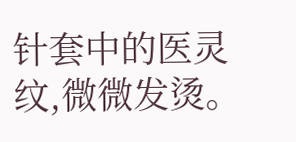针套中的医灵纹,微微发烫。